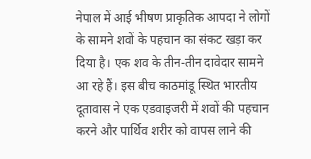नेपाल में आई भीषण प्राकृतिक आपदा ने लोगों के सामने शवों के पहचान का संकट खड़ा कर दिया है। एक शव के तीन-तीन दावेदार सामने आ रहे हैं। इस बीच काठमांडू स्थित भारतीय दूतावास ने एक एडवाइजरी में शवों की पहचान करने और पार्थिव शरीर को वापस लाने की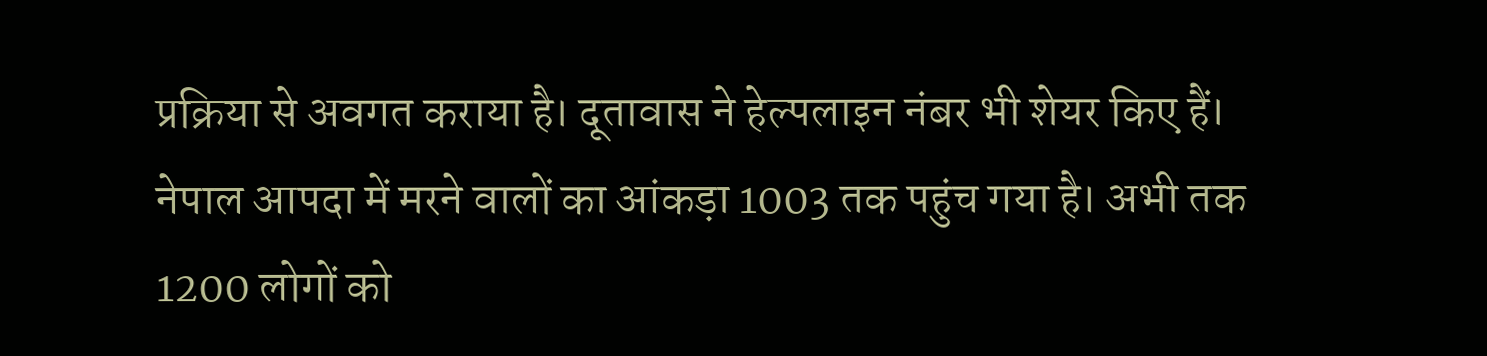प्रक्रिया से अवगत कराया है। दूतावास ने हेल्पलाइन नंबर भी शेयर किए हैं। नेपाल आपदा में मरने वालों का आंकड़ा 1003 तक पहुंच गया है। अभी तक 1200 लोगों को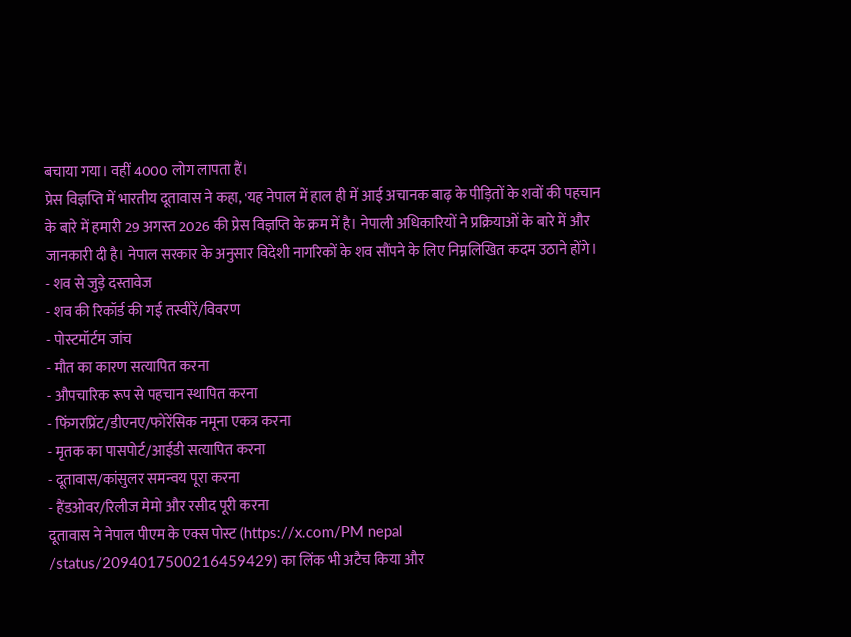बचाया गया। वहीं 4000 लोग लापता हैं।
प्रेस विज्ञप्ति में भारतीय दूतावास ने कहा, 'यह नेपाल में हाल ही में आई अचानक बाढ़ के पीड़ितों के शवों की पहचान के बारे में हमारी 29 अगस्त 2026 की प्रेस विज्ञप्ति के क्रम में है। नेपाली अधिकारियों ने प्रक्रियाओं के बारे में और जानकारी दी है। नेपाल सरकार के अनुसार विदेशी नागरिकों के शव सौंपने के लिए निम्नलिखित कदम उठाने होंगे।
- शव से जुड़े दस्तावेज
- शव की रिकॉर्ड की गई तस्वीरें/विवरण
- पोस्टमॉर्टम जांच
- मौत का कारण सत्यापित करना
- औपचारिक रूप से पहचान स्थापित करना
- फिंगरप्रिंट/डीएनए/फोरेंसिक नमूना एकत्र करना
- मृतक का पासपोर्ट/आईडी सत्यापित करना
- दूतावास/कांसुलर समन्वय पूरा करना
- हैंडओवर/रिलीज मेमो और रसीद पूरी करना
दूतावास ने नेपाल पीएम के एक्स पोस्ट (https://x.com/PM nepal /status/2094017500216459429) का लिंक भी अटैच किया और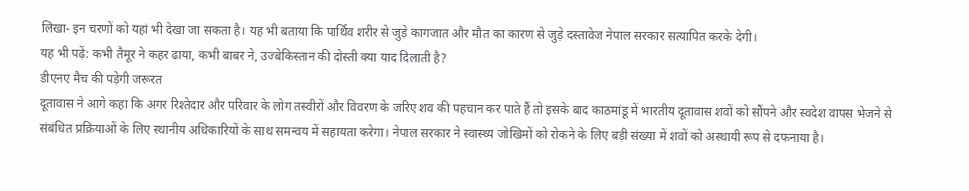लिखा- इन चरणों को यहां भी देखा जा सकता है। यह भी बताया कि पार्थिव शरीर से जुड़े कागजात और मौत का कारण से जुड़े दस्तावेज नेपाल सरकार सत्यापित करके देगी।
यह भी पढ़ें: कभी तैमूर ने कहर ढाया, कभी बाबर ने, उज्बेकिस्तान की दोस्ती क्या याद दिलाती है?
डीएनए मैच की पड़ेगी जरूरत
दूतावास ने आगे कहा कि अगर रिश्तेदार और परिवार के लोग तस्वीरों और विवरण के जरिए शव की पहचान कर पाते हैं तो इसके बाद काठमांडू में भारतीय दूतावास शवों को सौंपने और स्वदेश वापस भेजने से संबंधित प्रक्रियाओं के लिए स्थानीय अधिकारियों के साथ समन्वय में सहायता करेगा। नेपाल सरकार ने स्वास्थ्य जोखिमों को रोकने के लिए बड़ी संख्या में शवों को अस्थायी रूप से दफनाया है।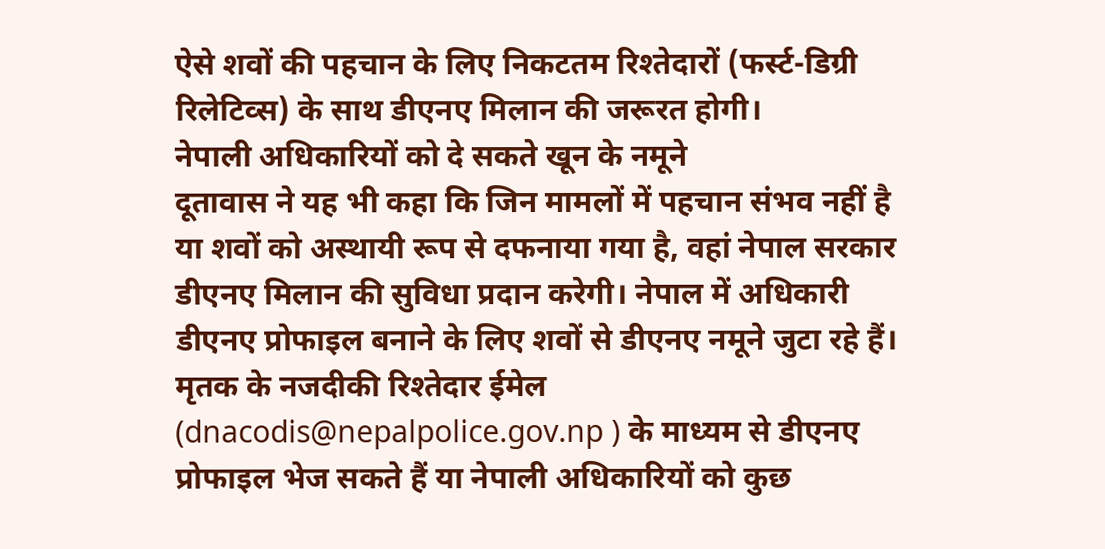ऐसे शवों की पहचान के लिए निकटतम रिश्तेदारों (फर्स्ट-डिग्री रिलेटिव्स) के साथ डीएनए मिलान की जरूरत होगी।
नेपाली अधिकारियों को दे सकते खून के नमूने
दूतावास ने यह भी कहा कि जिन मामलों में पहचान संभव नहीं है या शवों को अस्थायी रूप से दफनाया गया है, वहां नेपाल सरकार डीएनए मिलान की सुविधा प्रदान करेगी। नेपाल में अधिकारी डीएनए प्रोफाइल बनाने के लिए शवों से डीएनए नमूने जुटा रहे हैं। मृतक के नजदीकी रिश्तेदार ईमेल (dnacodis@nepalpolice.gov.np ) के माध्यम से डीएनए प्रोफाइल भेज सकते हैं या नेपाली अधिकारियों को कुछ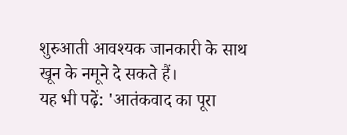शुरुआती आवश्यक जानकारी के साथ खून के नमूने दे सकते हैं।
यह भी पढ़ें: 'आतंकवाद का पूरा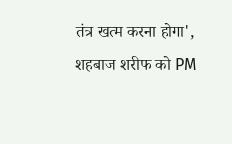तंत्र खत्म करना होगा', शहबाज शरीफ को PM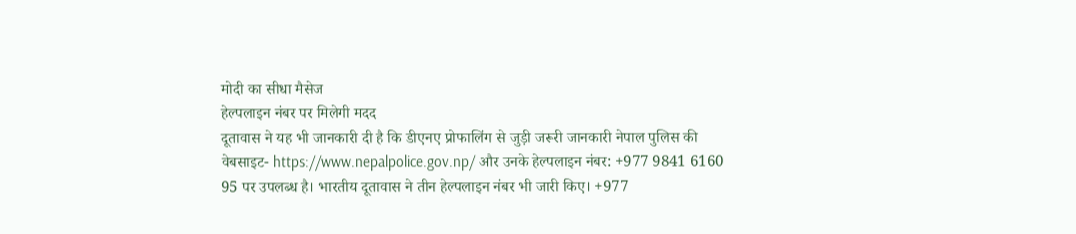मोदी का सीधा मैसेज
हेल्पलाइन नंबर पर मिलेगी मदद
दूतावास ने यह भी जानकारी दी है कि डीएनए प्रोफालिंग से जुड़ी जरूरी जानकारी नेपाल पुलिस की वेबसाइट- https://www.nepalpolice.gov.np/ और उनके हेल्पलाइन नंबर: +977 9841 6160 95 पर उपलब्ध है। भारतीय दूतावास ने तीन हेल्पलाइन नंबर भी जारी किए। +977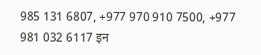985 131 6807, +977 970 910 7500, +977 981 032 6117 इन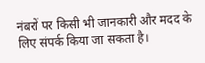नंबरों पर किसी भी जानकारी और मदद के लिए संपर्क किया जा सकता है।